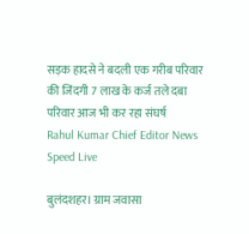सड़क हादसे ने बदली एक गरीब परिवार की जिंदगी 7 लाख के कर्ज तले दबा परिवार आज भी कर रहा संघर्ष
Rahul Kumar Chief Editor News Speed Live

बुलंदशहर। ग्राम जवासा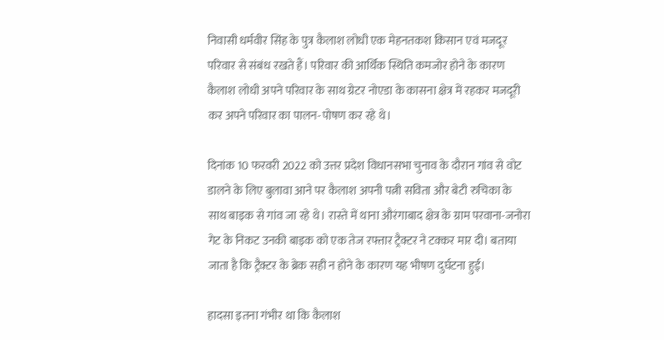निवासी धर्मवीर सिंह के पुत्र कैलाश लोधी एक मेहनतकश किसान एवं मजदूर परिवार से संबंध रखते हैं। परिवार की आर्थिक स्थिति कमजोर होने के कारण कैलाश लोधी अपने परिवार के साथ ग्रेटर नोएडा के कासना क्षेत्र में रहकर मजदूरी कर अपने परिवार का पालन-पोषण कर रहे थे।

दिनांक 10 फरवरी 2022 को उत्तर प्रदेश विधानसभा चुनाव के दौरान गांव से वोट डालने के लिए बुलावा आने पर कैलाश अपनी पत्नी सविता और बेटी रुचिका के साथ बाइक से गांव जा रहे थे। रास्ते में थाना औरंगाबाद क्षेत्र के ग्राम परवाना-जनोरा गेट के निकट उनकी बाइक को एक तेज रफ्तार ट्रैक्टर ने टक्कर मार दी। बताया जाता है कि ट्रैक्टर के ब्रेक सही न होने के कारण यह भीषण दुर्घटना हुई।

हादसा इतना गंभीर था कि कैलाश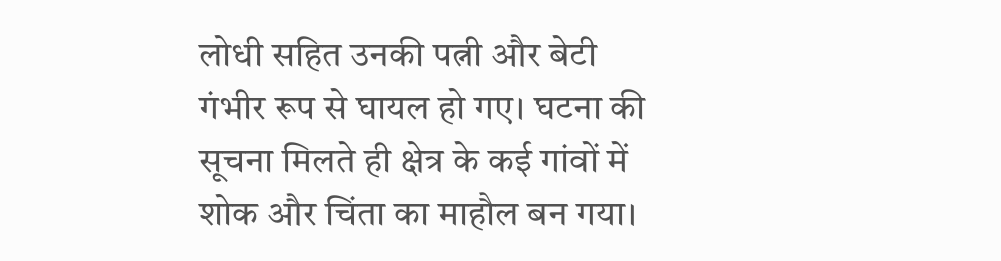लोधी सहित उनकी पत्नी और बेटी गंभीर रूप से घायल हो गए। घटना की सूचना मिलते ही क्षेत्र के कई गांवों में शोक और चिंता का माहौल बन गया।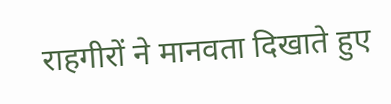राहगीरों ने मानवता दिखाते हुए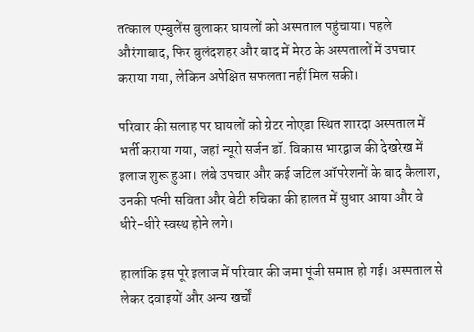तत्काल एम्बुलेंस बुलाकर घायलों को अस्पताल पहुंचाया। पहले औरंगाबाद, फिर बुलंदशहर और बाद में मेरठ के अस्पतालों में उपचार कराया गया, लेकिन अपेक्षित सफलता नहीं मिल सकी।

परिवार की सलाह पर घायलों को ग्रेटर नोएडा स्थित शारदा अस्पताल में भर्ती कराया गया, जहां न्यूरो सर्जन डॉ. विकास भारद्वाज की देखरेख में इलाज शुरू हुआ। लंबे उपचार और कई जटिल ऑपरेशनों के बाद कैलाश, उनकी पत्नी सविता और बेटी रुचिका की हालत में सुधार आया और वे धीरे-धीरे स्वस्थ होने लगे।

हालांकि इस पूरे इलाज में परिवार की जमा पूंजी समाप्त हो गई। अस्पताल से लेकर दवाइयों और अन्य खर्चों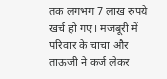तक लगभग 7 लाख रुपये खर्च हो गए। मजबूरी में परिवार के चाचा और ताऊजी ने कर्ज लेकर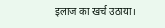इलाज का खर्च उठाया।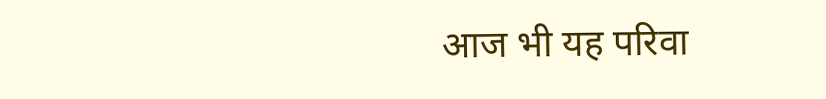आज भी यह परिवा